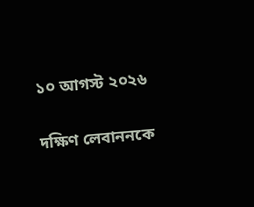১০ আগস্ট ২০২৬

দক্ষিণ লেবাননকে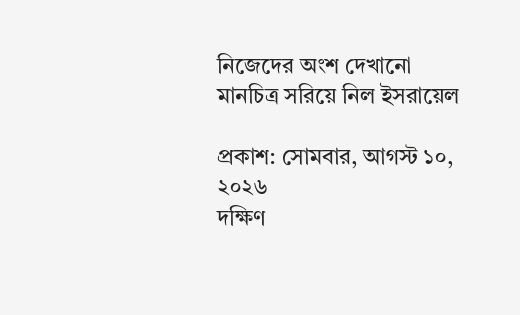নিজেদের অংশ দেখানো মানচিত্র সরিয়ে নিল ইসরায়েল

প্রকাশ: সোমবার, আগস্ট ১০, ২০২৬
দক্ষিণ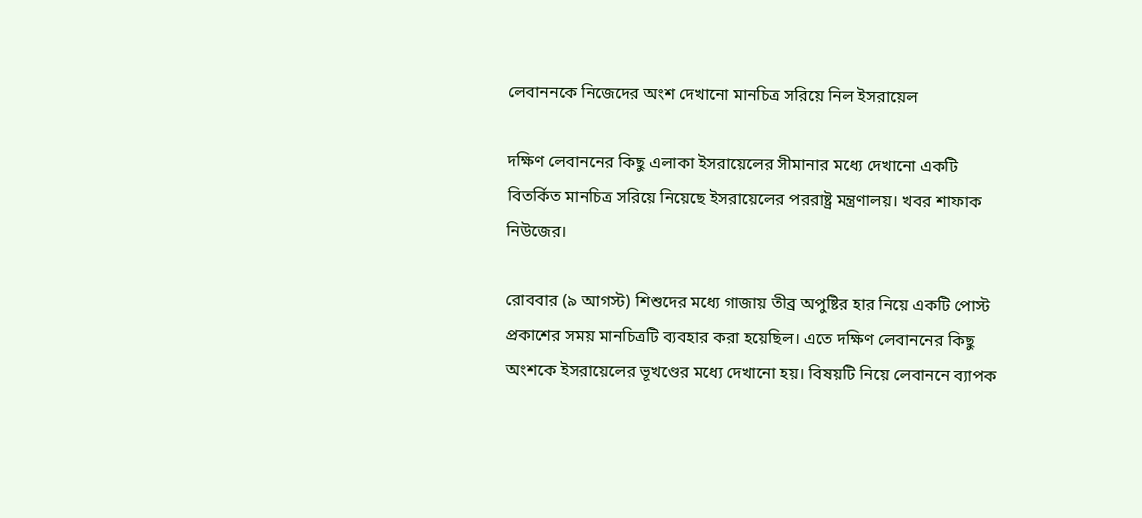লেবাননকে নিজেদের অংশ দেখানো মানচিত্র সরিয়ে নিল ইসরায়েল

দক্ষিণ লেবাননের কিছু এলাকা ইসরায়েলের সীমানার মধ্যে দেখানো একটি বিতর্কিত মানচিত্র সরিয়ে নিয়েছে ইসরায়েলের পররাষ্ট্র মন্ত্রণালয়। খবর শাফাক নিউজের।

রোববার (৯ আগস্ট) শিশুদের মধ্যে গাজায় তীব্র অপুষ্টির হার নিয়ে একটি পোস্ট প্রকাশের সময় মানচিত্রটি ব্যবহার করা হয়েছিল। এতে দক্ষিণ লেবাননের কিছু অংশকে ইসরায়েলের ভূখণ্ডের মধ্যে দেখানো হয়। বিষয়টি নিয়ে লেবাননে ব্যাপক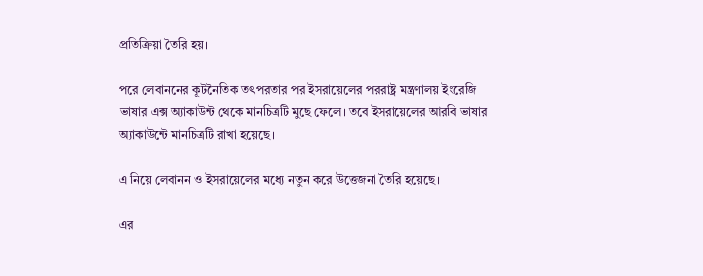প্রতিক্রিয়া তৈরি হয়।

পরে লেবাননের কূটনৈতিক তৎপরতার পর ইসরায়েলের পররাষ্ট্র মন্ত্রণালয় ইংরেজি ভাষার এক্স অ্যাকাউন্ট থেকে মানচিত্রটি মুছে ফেলে। তবে ইসরায়েলের আরবি ভাষার অ্যাকাউন্টে মানচিত্রটি রাখা হয়েছে।

এ নিয়ে লেবানন ও ইসরায়েলের মধ্যে নতুন করে উত্তেজনা তৈরি হয়েছে।

এর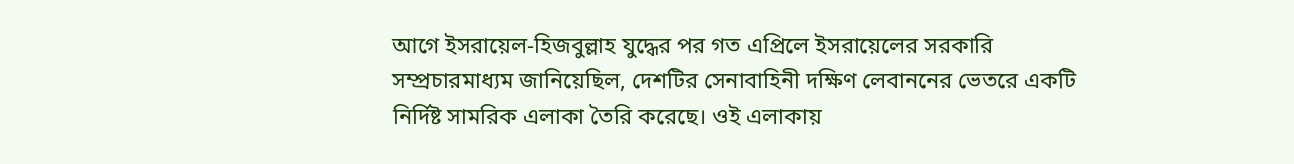আগে ইসরায়েল-হিজবুল্লাহ যুদ্ধের পর গত এপ্রিলে ইসরায়েলের সরকারি সম্প্রচারমাধ্যম জানিয়েছিল, দেশটির সেনাবাহিনী দক্ষিণ লেবাননের ভেতরে একটি নির্দিষ্ট সামরিক এলাকা তৈরি করেছে। ওই এলাকায়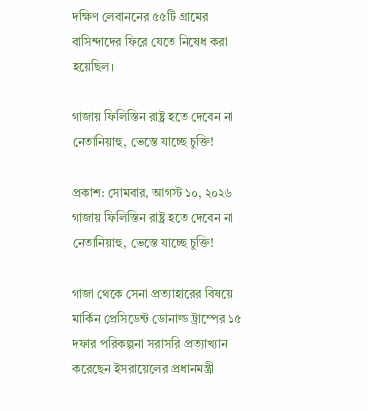দক্ষিণ লেবাননের ৫৫টি গ্রামের বাসিন্দাদের ফিরে যেতে নিষেধ করা হয়েছিল।

গাজায় ফিলিস্তিন রাষ্ট্র হতে দেবেন না নেতানিয়াহু, ভেস্তে যাচ্ছে চুক্তি!

প্রকাশ: সোমবার, আগস্ট ১০, ২০২৬
গাজায় ফিলিস্তিন রাষ্ট্র হতে দেবেন না নেতানিয়াহু, ভেস্তে যাচ্ছে চুক্তি!

গাজা থেকে সেনা প্রত্যাহারের বিষয়ে মার্কিন প্রেসিডেন্ট ডোনাল্ড ট্রাম্পের ১৫ দফার পরিকল্পনা সরাসরি প্রত্যাখ্যান করেছেন ইসরায়েলের প্রধানমন্ত্রী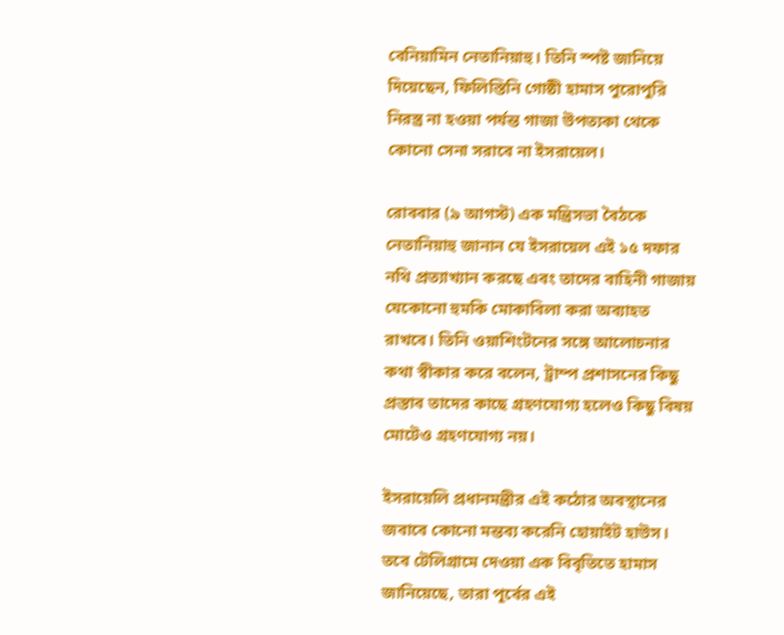বেনিয়ামিন নেতানিয়াহু। তিনি স্পষ্ট জানিয়ে দিয়েছেন, ফিলিস্তিনি গোষ্ঠী হামাস পুরোপুরি নিরস্ত্র না হওয়া পর্যন্ত গাজা উপত্যকা থেকে কোনো সেনা সরাবে না ইসরায়েল।

রোববার (৯ আগস্ট) এক মন্ত্রিসভা বৈঠকে নেতানিয়াহু জানান যে ইসরায়েল এই ১৫ দফার নথি প্রত্যাখ্যান করছে এবং তাদের বাহিনী গাজায় যেকোনো হুমকি মোকাবিলা করা অব্যাহত রাখবে। তিনি ওয়াশিংটনের সঙ্গে আলোচনার কথা স্বীকার করে বলেন, ট্রাম্প প্রশাসনের কিছু প্রস্তাব তাদের কাছে গ্রহণযোগ্য হলেও কিছু বিষয় মোটেও গ্রহণযোগ্য নয়।

ইসরায়েলি প্রধানমন্ত্রীর এই কঠোর অবস্থানের জবাবে কোনো মন্তব্য করেনি হোয়াইট হাউস। তবে টেলিগ্রামে দেওয়া এক বিবৃতিতে হামাস জানিয়েছে, তারা পূর্বের এই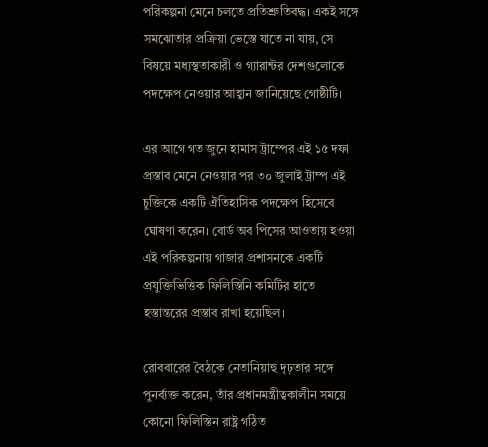পরিকল্পনা মেনে চলতে প্রতিশ্রুতিবদ্ধ। একই সঙ্গে সমঝোতার প্রক্রিয়া ভেস্তে যাতে না যায়, সে বিষয়ে মধ্যস্থতাকারী ও গ্যারান্টর দেশগুলোকে পদক্ষেপ নেওয়ার আহ্বান জানিয়েছে গোষ্ঠীটি।

এর আগে গত জুনে হামাস ট্রাম্পের এই ১৫ দফা প্রস্তাব মেনে নেওয়ার পর ৩০ জুলাই ট্রাম্প এই চুক্তিকে একটি ঐতিহাসিক পদক্ষেপ হিসেবে ঘোষণা করেন। বোর্ড অব পিসের আওতায় হওয়া এই পরিকল্পনায় গাজার প্রশাসনকে একটি প্রযুক্তিভিত্তিক ফিলিস্তিনি কমিটির হাতে হস্তান্তরের প্রস্তাব রাখা হয়েছিল।

রোববারের বৈঠকে নেতানিয়াহু দৃঢ়তার সঙ্গে পুনর্ব্যক্ত করেন, তাঁর প্রধানমন্ত্রীত্বকালীন সময়ে কোনো ফিলিস্তিন রাষ্ট্র গঠিত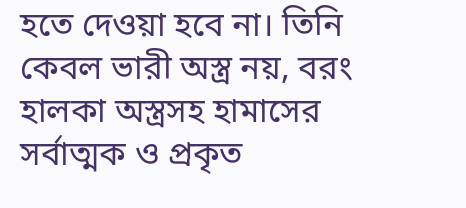হতে দেওয়া হবে না। তিনি কেবল ভারী অস্ত্র নয়, বরং হালকা অস্ত্রসহ হামাসের সর্বাত্মক ও প্রকৃত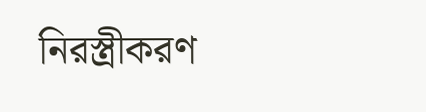নিরস্ত্রীকরণ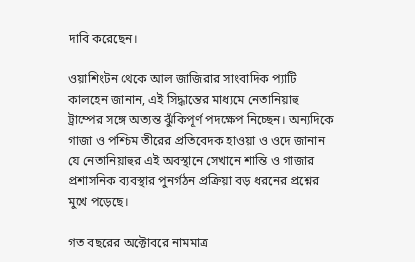দাবি করেছেন।

ওয়াশিংটন থেকে আল জাজিরার সাংবাদিক প্যাটি কালহেন জানান, এই সিদ্ধান্তের মাধ্যমে নেতানিয়াহু ট্রাম্পের সঙ্গে অত্যন্ত ঝুঁকিপূর্ণ পদক্ষেপ নিচ্ছেন। অন্যদিকে গাজা ও পশ্চিম তীরের প্রতিবেদক হাওয়া ও ওদে জানান যে নেতানিয়াহুর এই অবস্থানে সেখানে শান্তি ও গাজার প্রশাসনিক ব্যবস্থার পুনর্গঠন প্রক্রিয়া বড় ধরনের প্রশ্নের মুখে পড়েছে।

গত বছরের অক্টোবরে নামমাত্র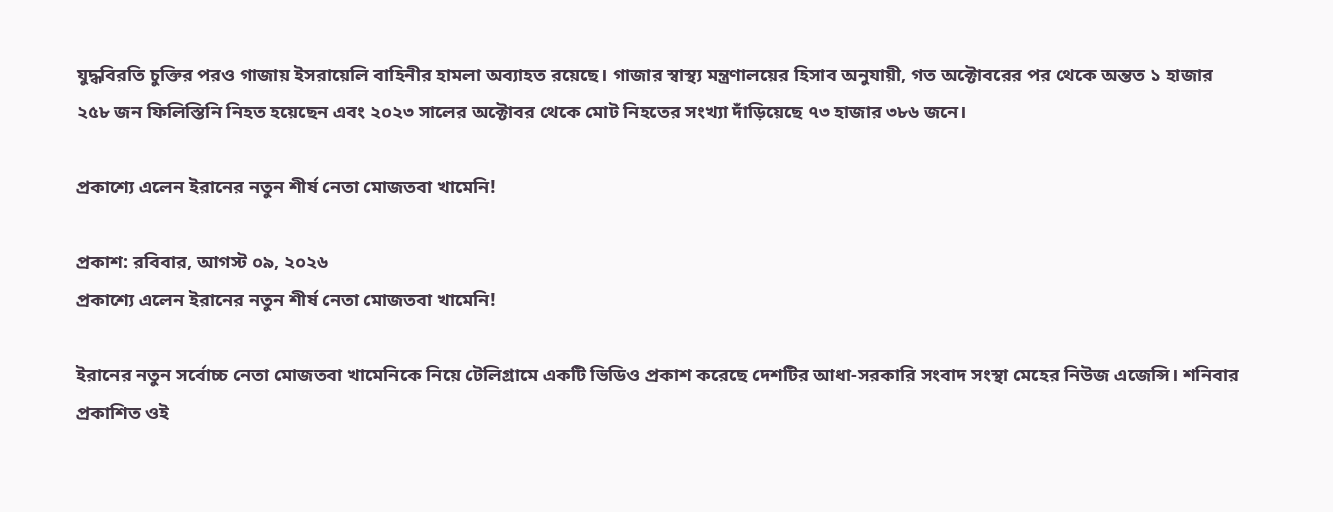যুদ্ধবিরতি চুক্তির পরও গাজায় ইসরায়েলি বাহিনীর হামলা অব্যাহত রয়েছে। গাজার স্বাস্থ্য মন্ত্রণালয়ের হিসাব অনুযায়ী, গত অক্টোবরের পর থেকে অন্তত ১ হাজার ২৫৮ জন ফিলিস্তিনি নিহত হয়েছেন এবং ২০২৩ সালের অক্টোবর থেকে মোট নিহতের সংখ্যা দাঁড়িয়েছে ৭৩ হাজার ৩৮৬ জনে।

প্রকাশ্যে এলেন ইরানের নতুন শীর্ষ নেতা মোজতবা খামেনি!

প্রকাশ: রবিবার, আগস্ট ০৯, ২০২৬
প্রকাশ্যে এলেন ইরানের নতুন শীর্ষ নেতা মোজতবা খামেনি!

ইরানের নতুন সর্বোচ্চ নেতা মোজতবা খামেনিকে নিয়ে টেলিগ্রামে একটি ভিডিও প্রকাশ করেছে দেশটির আধা-সরকারি সংবাদ সংস্থা মেহের নিউজ এজেন্সি। শনিবার প্রকাশিত ওই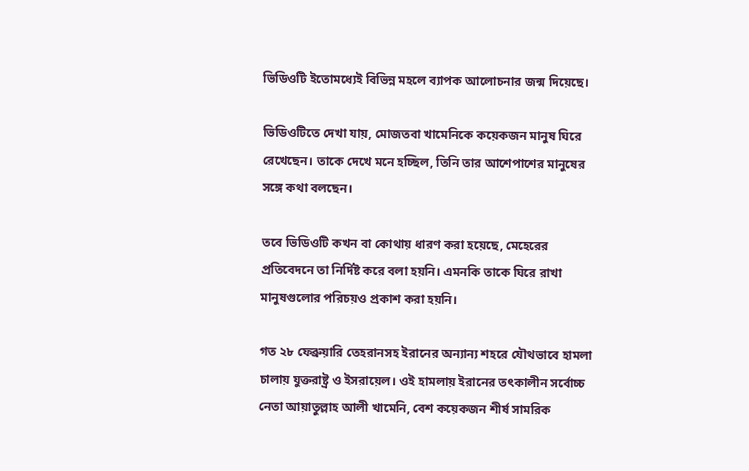ভিডিওটি ইতোমধ্যেই বিভিন্ন মহলে ব্যাপক আলোচনার জন্ম দিয়েছে।

ভিডিওটিতে দেখা যায়, মোজতবা খামেনিকে কয়েকজন মানুষ ঘিরে রেখেছেন। তাকে দেখে মনে হচ্ছিল, তিনি তার আশেপাশের মানুষের সঙ্গে কথা বলছেন।

তবে ভিডিওটি কখন বা কোথায় ধারণ করা হয়েছে, মেহেরের প্রতিবেদনে তা নির্দিষ্ট করে বলা হয়নি। এমনকি তাকে ঘিরে রাখা মানুষগুলোর পরিচয়ও প্রকাশ করা হয়নি।

গত ২৮ ফেব্রুয়ারি তেহরানসহ ইরানের অন্যান্য শহরে যৌথভাবে হামলা চালায় যুক্তরাষ্ট্র ও ইসরায়েল। ওই হামলায় ইরানের তৎকালীন সর্বোচ্চ নেতা আয়াতুল্লাহ আলী খামেনি, বেশ কয়েকজন শীর্ষ সামরিক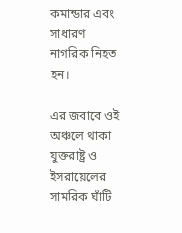কমান্ডার এবং সাধারণ নাগরিক নিহত হন।

এর জবাবে ওই অঞ্চলে থাকা যুক্তরাষ্ট্র ও ইসরায়েলের সামরিক ঘাঁটি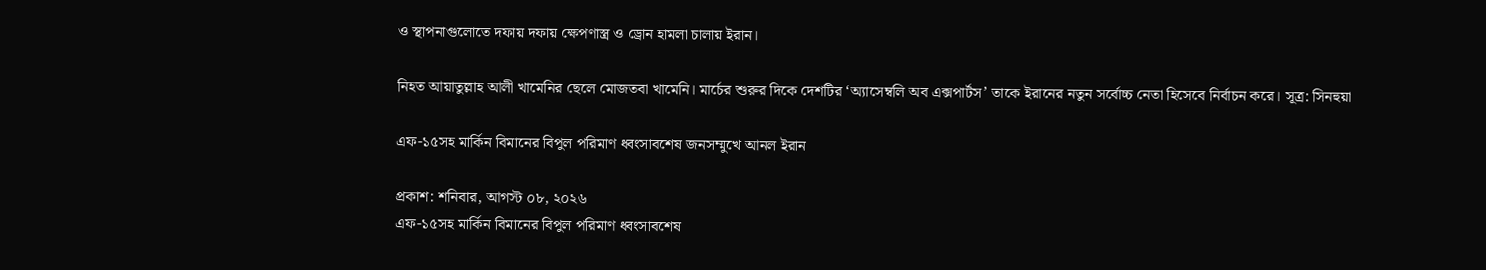ও স্থাপনাগুলোতে দফায় দফায় ক্ষেপণাস্ত্র ও ড্রোন হামলা চালায় ইরান।

নিহত আয়াতুল্লাহ আলী খামেনির ছেলে মোজতবা খামেনি। মার্চের শুরুর দিকে দেশটির ‘অ্যাসেম্বলি অব এক্সপার্টস’ তাকে ইরানের নতুন সর্বোচ্চ নেতা হিসেবে নির্বাচন করে। সূত্র: সিনহুয়া

এফ-১৫সহ মার্কিন বিমানের বিপুল পরিমাণ ধ্বংসাবশেষ জনসম্মুখে আনল ইরান

প্রকাশ: শনিবার, আগস্ট ০৮, ২০২৬
এফ-১৫সহ মার্কিন বিমানের বিপুল পরিমাণ ধ্বংসাবশেষ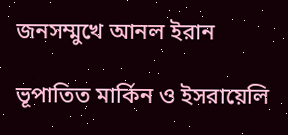জনসম্মুখে আনল ইরান

ভূপাতিত মার্কিন ও ইসরায়েলি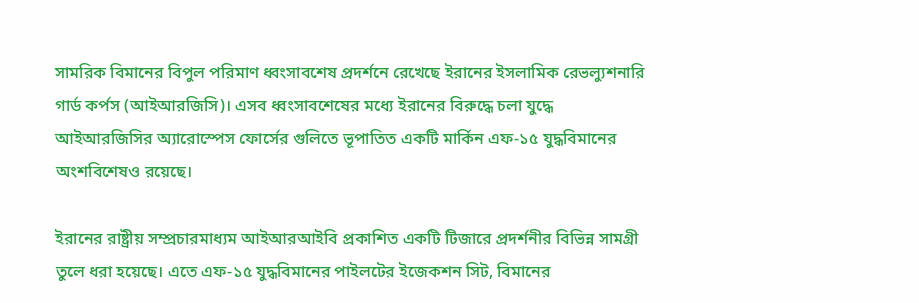সামরিক বিমানের বিপুল পরিমাণ ধ্বংসাবশেষ প্রদর্শনে রেখেছে ইরানের ইসলামিক রেভল্যুশনারি গার্ড কর্পস (আইআরজিসি)। এসব ধ্বংসাবশেষের মধ্যে ইরানের বিরুদ্ধে চলা যুদ্ধে আইআরজিসির অ্যারোস্পেস ফোর্সের গুলিতে ভূপাতিত একটি মার্কিন এফ-১৫ যুদ্ধবিমানের অংশবিশেষও রয়েছে।

ইরানের রাষ্ট্রীয় সম্প্রচারমাধ্যম আইআরআইবি প্রকাশিত একটি টিজারে প্রদর্শনীর বিভিন্ন সামগ্রী তুলে ধরা হয়েছে। এতে এফ-১৫ যুদ্ধবিমানের পাইলটের ইজেকশন সিট, বিমানের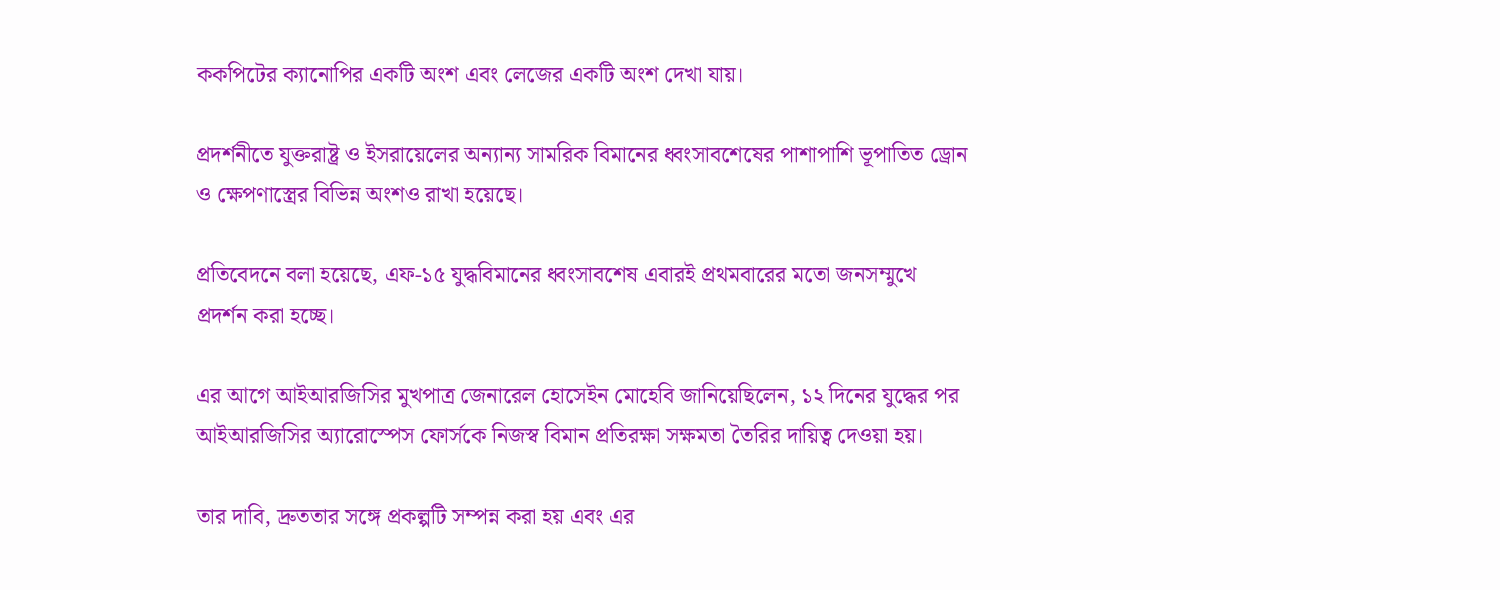ককপিটের ক্যানোপির একটি অংশ এবং লেজের একটি অংশ দেখা যায়।

প্রদর্শনীতে যুক্তরাষ্ট্র ও ইসরায়েলের অন্যান্য সামরিক বিমানের ধ্বংসাবশেষের পাশাপাশি ভূপাতিত ড্রোন ও ক্ষেপণাস্ত্রের বিভিন্ন অংশও রাখা হয়েছে।

প্রতিবেদনে বলা হয়েছে, এফ-১৫ যুদ্ধবিমানের ধ্বংসাবশেষ এবারই প্রথমবারের মতো জনসম্মুখে প্রদর্শন করা হচ্ছে।

এর আগে আইআরজিসির মুখপাত্র জেনারেল হোসেইন মোহেবি জানিয়েছিলেন, ১২ দিনের যুদ্ধের পর আইআরজিসির অ্যারোস্পেস ফোর্সকে নিজস্ব বিমান প্রতিরক্ষা সক্ষমতা তৈরির দায়িত্ব দেওয়া হয়।

তার দাবি, দ্রুততার সঙ্গে প্রকল্পটি সম্পন্ন করা হয় এবং এর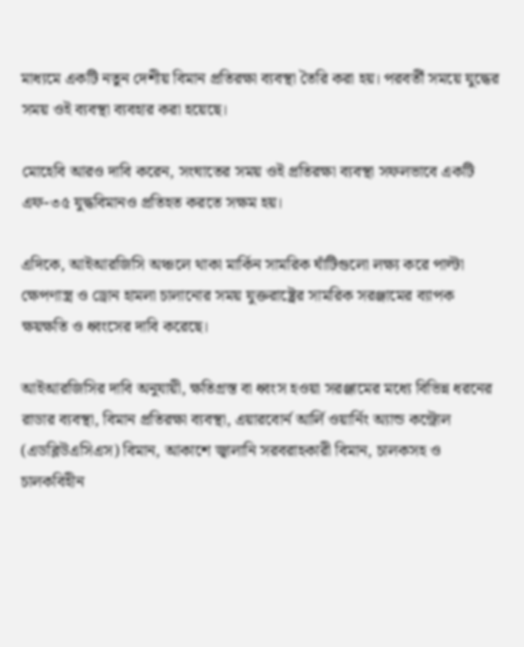মাধ্যমে একটি নতুন দেশীয় বিমান প্রতিরক্ষা ব্যবস্থা তৈরি করা হয়। পরবর্তী সময়ে যুদ্ধের সময় ওই ব্যবস্থা ব্যবহার করা হয়েছে।

মোহেবি আরও দাবি করেন, সংঘাতের সময় ওই প্রতিরক্ষা ব্যবস্থা সফলভাবে একটি এফ-৩৫ যুদ্ধবিমানও প্রতিহত করতে সক্ষম হয়।

এদিকে, আইআরজিসি অঞ্চলে থাকা মার্কিন সামরিক ঘাঁটিগুলো লক্ষ্য করে পাল্টা ক্ষেপণাস্ত্র ও ড্রোন হামলা চালানোর সময় যুক্তরাষ্ট্রের সামরিক সরঞ্জামের ব্যাপক ক্ষয়ক্ষতি ও ধ্বংসের দাবি করেছে।

আইআরজিসির দাবি অনুযায়ী, ক্ষতিগ্রস্ত বা ধ্বংস হওয়া সরঞ্জামের মধ্যে বিভিন্ন ধরনের রাডার ব্যবস্থা, বিমান প্রতিরক্ষা ব্যবস্থা, এয়ারবোর্ন আর্লি ওয়ার্নিং অ্যান্ড কন্ট্রোল (এডব্লিউএসিএস) বিমান, আকাশে জ্বালানি সরবরাহকারী বিমান, চালকসহ ও চালকবিহীন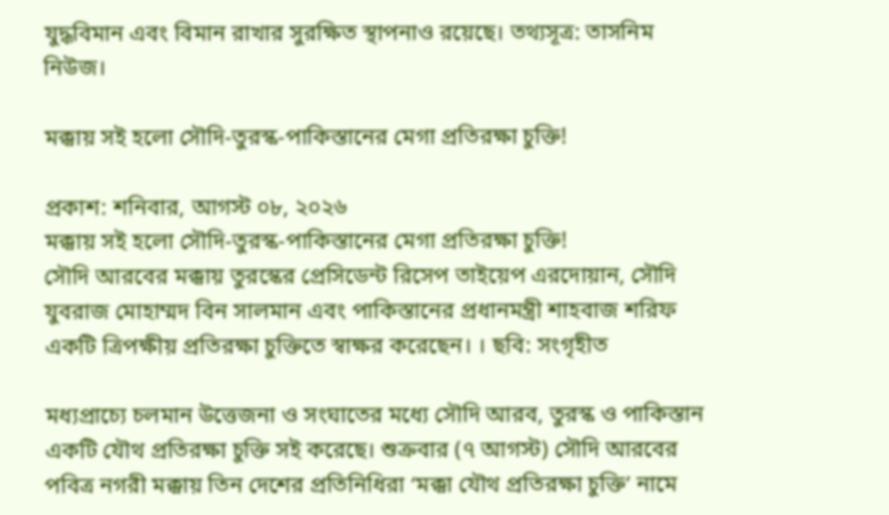যুদ্ধবিমান এবং বিমান রাখার সুরক্ষিত স্থাপনাও রয়েছে। তথ্যসূত্র: তাসনিম নিউজ।

মক্কায় সই হলো সৌদি-তুরস্ক-পাকিস্তানের মেগা প্রতিরক্ষা চুক্তি!

প্রকাশ: শনিবার, আগস্ট ০৮, ২০২৬
মক্কায় সই হলো সৌদি-তুরস্ক-পাকিস্তানের মেগা প্রতিরক্ষা চুক্তি!
সৌদি আরবের মক্কায় তুরস্কের প্রেসিডেন্ট রিসেপ তাইয়েপ এরদোয়ান, সৌদি যুবরাজ মোহাম্মদ বিন সালমান এবং পাকিস্তানের প্রধানমন্ত্রী শাহবাজ শরিফ একটি ত্রিপক্ষীয় প্রতিরক্ষা চুক্তিতে স্বাক্ষর করেছেন। । ছবি: সংগৃহীত

মধ্যপ্রাচ্যে চলমান উত্তেজনা ও সংঘাতের মধ্যে সৌদি আরব, তুরস্ক ও পাকিস্তান একটি যৌথ প্রতিরক্ষা চুক্তি সই করেছে। শুক্রবার (৭ আগস্ট) সৌদি আরবের পবিত্র নগরী মক্কায় তিন দেশের প্রতিনিধিরা ‘মক্কা যৌথ প্রতিরক্ষা চুক্তি’ নামে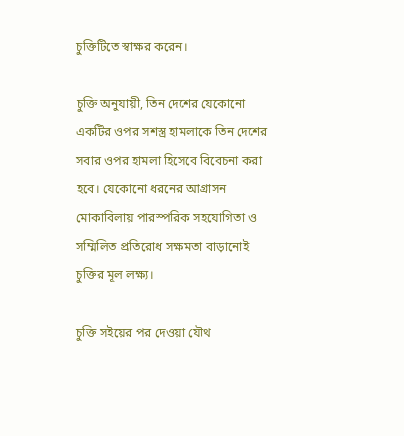চুক্তিটিতে স্বাক্ষর করেন।

চুক্তি অনুযায়ী, তিন দেশের যেকোনো একটির ওপর সশস্ত্র হামলাকে তিন দেশের সবার ওপর হামলা হিসেবে বিবেচনা করা হবে। যেকোনো ধরনের আগ্রাসন মোকাবিলায় পারস্পরিক সহযোগিতা ও সম্মিলিত প্রতিরোধ সক্ষমতা বাড়ানোই চুক্তির মূল লক্ষ্য।

চুক্তি সইয়ের পর দেওয়া যৌথ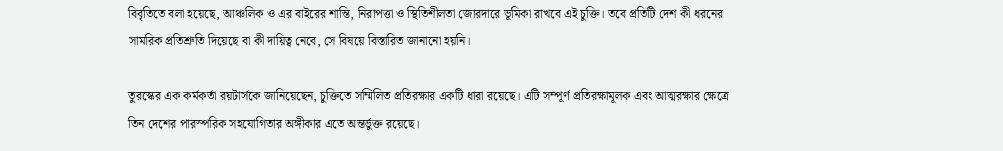বিবৃতিতে বলা হয়েছে, আঞ্চলিক ও এর বাইরের শান্তি, নিরাপত্তা ও স্থিতিশীলতা জোরদারে ভূমিকা রাখবে এই চুক্তি। তবে প্রতিটি দেশ কী ধরনের সামরিক প্রতিশ্রুতি দিয়েছে বা কী দায়িত্ব নেবে, সে বিষয়ে বিস্তারিত জানানো হয়নি।

তুরস্কের এক কর্মকর্তা রয়টার্সকে জানিয়েছেন, চুক্তিতে সম্মিলিত প্রতিরক্ষার একটি ধারা রয়েছে। এটি সম্পূর্ণ প্রতিরক্ষামূলক এবং আত্মরক্ষার ক্ষেত্রে তিন দেশের পারস্পরিক সহযোগিতার অঙ্গীকার এতে অন্তর্ভুক্ত রয়েছে।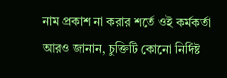নাম প্রকাশ না করার শর্তে ওই কর্মকর্তা আরও জানান, চুক্তিটি কোনো নির্দিষ্ট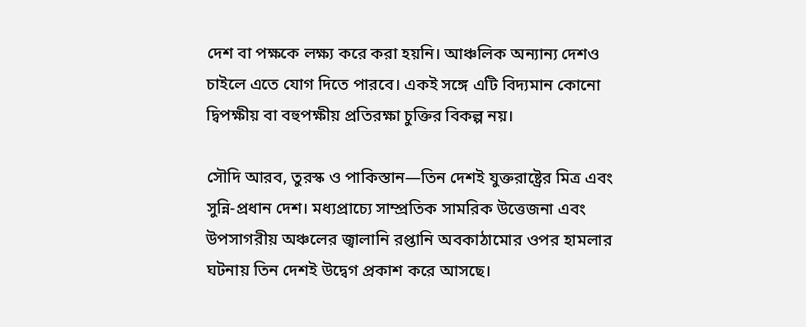দেশ বা পক্ষকে লক্ষ্য করে করা হয়নি। আঞ্চলিক অন্যান্য দেশও চাইলে এতে যোগ দিতে পারবে। একই সঙ্গে এটি বিদ্যমান কোনো দ্বিপক্ষীয় বা বহুপক্ষীয় প্রতিরক্ষা চুক্তির বিকল্প নয়।

সৌদি আরব, তুরস্ক ও পাকিস্তান—তিন দেশই যুক্তরাষ্ট্রের মিত্র এবং সুন্নি-প্রধান দেশ। মধ্যপ্রাচ্যে সাম্প্রতিক সামরিক উত্তেজনা এবং উপসাগরীয় অঞ্চলের জ্বালানি রপ্তানি অবকাঠামোর ওপর হামলার ঘটনায় তিন দেশই উদ্বেগ প্রকাশ করে আসছে।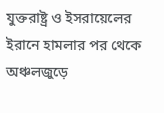যুক্তরাষ্ট্র ও ইসরায়েলের ইরানে হামলার পর থেকে অঞ্চলজুড়ে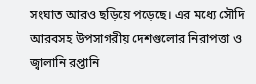সংঘাত আরও ছড়িয়ে পড়েছে। এর মধ্যে সৌদি আরবসহ উপসাগরীয় দেশগুলোর নিরাপত্তা ও জ্বালানি রপ্তানি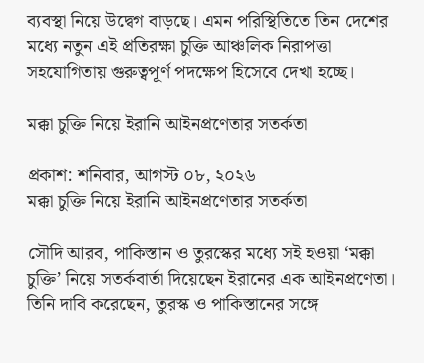ব্যবস্থা নিয়ে উদ্বেগ বাড়ছে। এমন পরিস্থিতিতে তিন দেশের মধ্যে নতুন এই প্রতিরক্ষা চুক্তি আঞ্চলিক নিরাপত্তা সহযোগিতায় গুরুত্বপূর্ণ পদক্ষেপ হিসেবে দেখা হচ্ছে।

মক্কা চুক্তি নিয়ে ইরানি আইনপ্রণেতার সতর্কতা

প্রকাশ: শনিবার, আগস্ট ০৮, ২০২৬
মক্কা চুক্তি নিয়ে ইরানি আইনপ্রণেতার সতর্কতা

সৌদি আরব, পাকিস্তান ও তুরস্কের মধ্যে সই হওয়া ‘মক্কা চুক্তি’ নিয়ে সতর্কবার্তা দিয়েছেন ইরানের এক আইনপ্রণেতা। তিনি দাবি করেছেন, তুরস্ক ও পাকিস্তানের সঙ্গে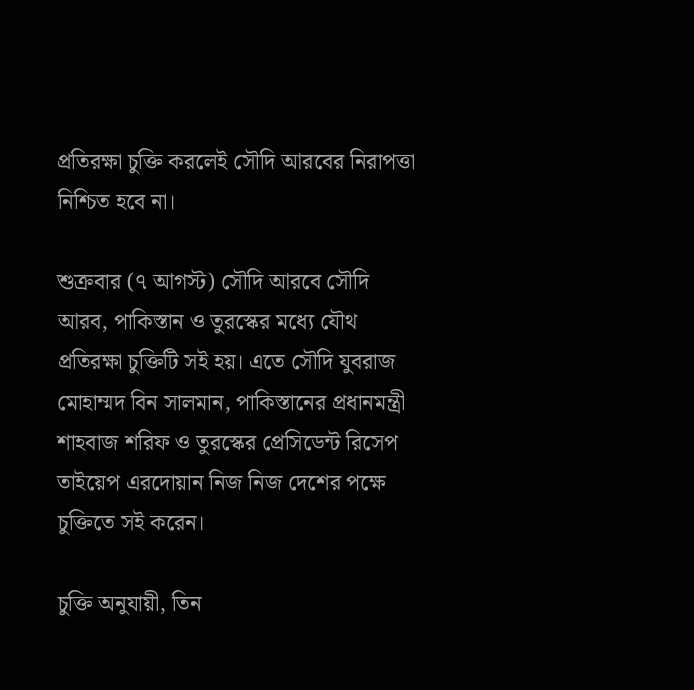প্রতিরক্ষা চুক্তি করলেই সৌদি আরবের নিরাপত্তা নিশ্চিত হবে না।

শুক্রবার (৭ আগস্ট) সৌদি আরবে সৌদি আরব, পাকিস্তান ও তুরস্কের মধ্যে যৌথ প্রতিরক্ষা চুক্তিটি সই হয়। এতে সৌদি যুবরাজ মোহাম্মদ বিন সালমান, পাকিস্তানের প্রধানমন্ত্রী শাহবাজ শরিফ ও তুরস্কের প্রেসিডেন্ট রিসেপ তাইয়েপ এরদোয়ান নিজ নিজ দেশের পক্ষে চুক্তিতে সই করেন।

চুক্তি অনুযায়ী, তিন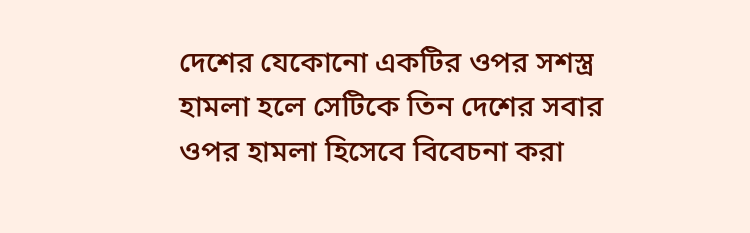দেশের যেকোনো একটির ওপর সশস্ত্র হামলা হলে সেটিকে তিন দেশের সবার ওপর হামলা হিসেবে বিবেচনা করা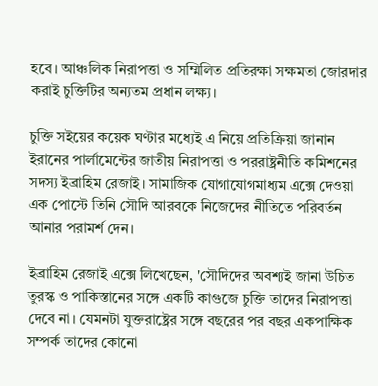হবে। আঞ্চলিক নিরাপত্তা ও সম্মিলিত প্রতিরক্ষা সক্ষমতা জোরদার করাই চুক্তিটির অন্যতম প্রধান লক্ষ্য।

চুক্তি সইয়ের কয়েক ঘণ্টার মধ্যেই এ নিয়ে প্রতিক্রিয়া জানান ইরানের পার্লামেন্টের জাতীয় নিরাপত্তা ও পররাষ্ট্রনীতি কমিশনের সদস্য ইব্রাহিম রেজাই। সামাজিক যোগাযোগমাধ্যম এক্সে দেওয়া এক পোস্টে তিনি সৌদি আরবকে নিজেদের নীতিতে পরিবর্তন আনার পরামর্শ দেন।

ইব্রাহিম রেজাই এক্সে লিখেছেন, 'সৌদিদের অবশ্যই জানা উচিত তুরস্ক ও পাকিস্তানের সঙ্গে একটি কাগুজে চুক্তি তাদের নিরাপত্তা দেবে না। যেমনটা যুক্তরাষ্ট্রের সঙ্গে বছরের পর বছর একপাক্ষিক সম্পর্ক তাদের কোনো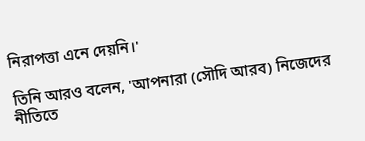নিরাপত্তা এনে দেয়নি।'

তিনি আরও বলেন, 'আপনারা (সৌদি আরব) নিজেদের নীতিতে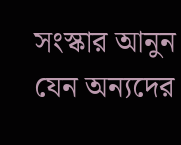সংস্কার আনুন যেন অন্যদের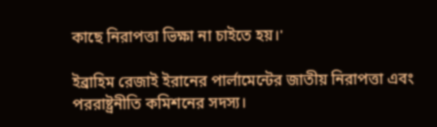কাছে নিরাপত্তা ভিক্ষা না চাইতে হয়।'

ইব্রাহিম রেজাই ইরানের পার্লামেন্টের জাতীয় নিরাপত্তা এবং পররাষ্ট্রনীতি কমিশনের সদস্য।